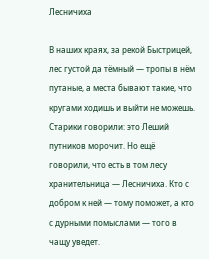Лесничиха

В наших краях, за рекой Быстрицей, лес густой да тёмный — тропы в нём путаные, а места бывают такие, что кругами ходишь и выйти не можешь. Старики говорили: это Леший путников морочит. Но ещё говорили, что есть в том лесу хранительница — Лесничиха. Кто с добром к ней — тому поможет, а кто с дурными помыслами — того в чащу уведет.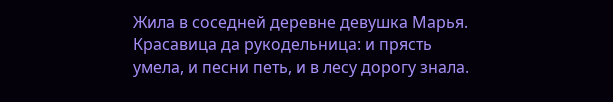Жила в соседней деревне девушка Марья. Красавица да рукодельница: и прясть умела, и песни петь, и в лесу дорогу знала.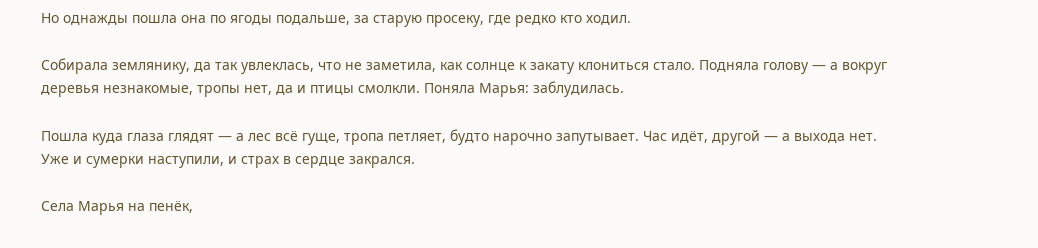Но однажды пошла она по ягоды подальше, за старую просеку, где редко кто ходил.

Собирала землянику, да так увлеклась, что не заметила, как солнце к закату клониться стало. Подняла голову — а вокруг деревья незнакомые, тропы нет, да и птицы смолкли. Поняла Марья: заблудилась.

Пошла куда глаза глядят — а лес всё гуще, тропа петляет, будто нарочно запутывает. Час идёт, другой — а выхода нет. Уже и сумерки наступили, и страх в сердце закрался.

Села Марья на пенёк,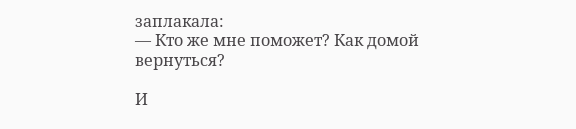заплакала:
— Кто же мне поможет? Как домой вернуться?

И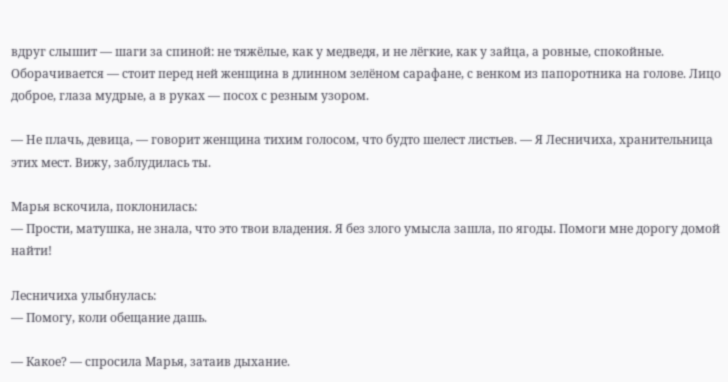вдруг слышит — шаги за спиной: не тяжёлые, как у медведя, и не лёгкие, как у зайца, а ровные, спокойные. Оборачивается — стоит перед ней женщина в длинном зелёном сарафане, с венком из папоротника на голове. Лицо доброе, глаза мудрые, а в руках — посох с резным узором.

— Не плачь, девица, — говорит женщина тихим голосом, что будто шелест листьев. — Я Лесничиха, хранительница этих мест. Вижу, заблудилась ты.

Марья вскочила, поклонилась:
— Прости, матушка, не знала, что это твои владения. Я без злого умысла зашла, по ягоды. Помоги мне дорогу домой найти!

Лесничиха улыбнулась:
— Помогу, коли обещание дашь.

— Какое? — спросила Марья, затаив дыхание.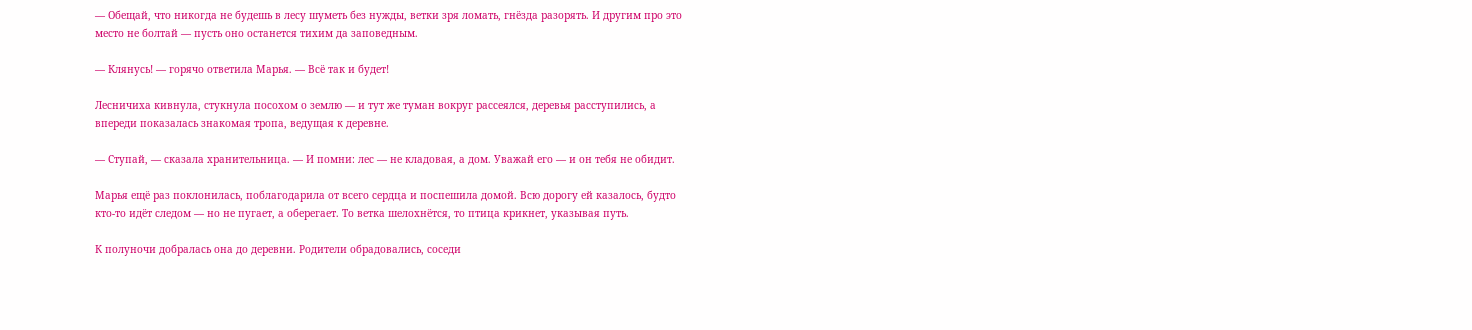— Обещай, что никогда не будешь в лесу шуметь без нужды, ветки зря ломать, гнёзда разорять. И другим про это место не болтай — пусть оно останется тихим да заповедным.

— Клянусь! — горячо ответила Марья. — Всё так и будет!

Лесничиха кивнула, стукнула посохом о землю — и тут же туман вокруг рассеялся, деревья расступились, а впереди показалась знакомая тропа, ведущая к деревне.

— Ступай, — сказала хранительница. — И помни: лес — не кладовая, а дом. Уважай его — и он тебя не обидит.

Марья ещё раз поклонилась, поблагодарила от всего сердца и поспешила домой. Всю дорогу ей казалось, будто кто-то идёт следом — но не пугает, а оберегает. То ветка шелохнётся, то птица крикнет, указывая путь.

К полуночи добралась она до деревни. Родители обрадовались, соседи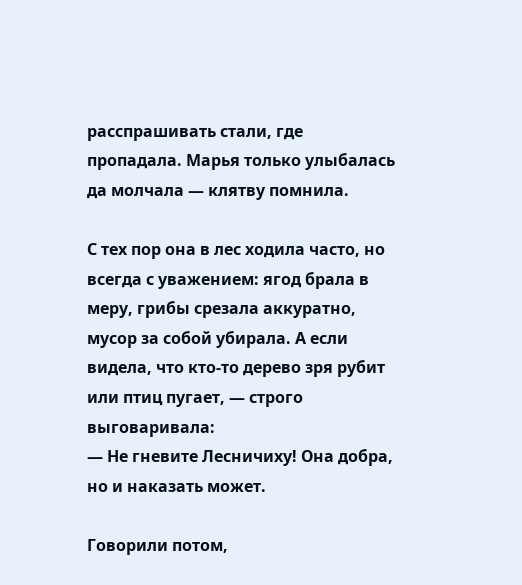расспрашивать стали, где пропадала. Марья только улыбалась да молчала — клятву помнила.

С тех пор она в лес ходила часто, но всегда с уважением: ягод брала в меру, грибы срезала аккуратно, мусор за собой убирала. А если видела, что кто-то дерево зря рубит или птиц пугает, — строго выговаривала:
— Не гневите Лесничиху! Она добра, но и наказать может.

Говорили потом,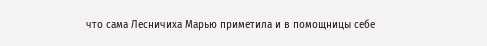что сама Лесничиха Марью приметила и в помощницы себе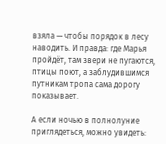взяла — чтобы порядок в лесу наводить. И правда: где Марья пройдёт, там звери не пугаются, птицы поют, а заблудившимся путникам тропа сама дорогу показывает.

А если ночью в полнолуние приглядеться, можно увидеть: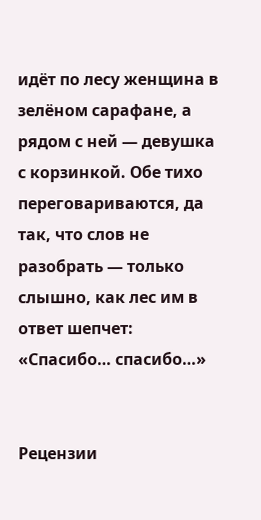идёт по лесу женщина в зелёном сарафане, а рядом с ней — девушка с корзинкой. Обе тихо переговариваются, да так, что слов не разобрать — только слышно, как лес им в ответ шепчет: «Спасибо… спасибо…»


Рецензии